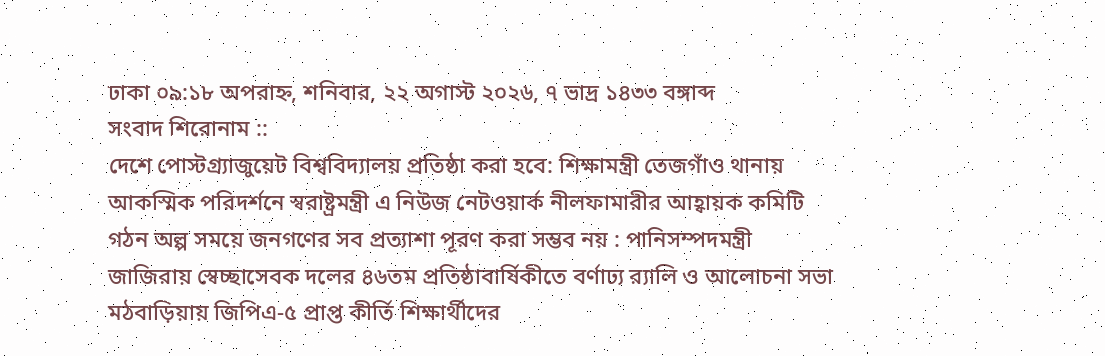ঢাকা ০৯:১৮ অপরাহ্ন, শনিবার, ২২ অগাস্ট ২০২৬, ৭ ভাদ্র ১৪৩৩ বঙ্গাব্দ
সংবাদ শিরোনাম ::
দেশে পোস্টগ্র্যাজুয়েট বিশ্ববিদ্যালয় প্রতিষ্ঠা করা হবে: শিক্ষামন্ত্রী তেজগাঁও থানায় আকস্মিক পরিদর্শনে স্বরাষ্ট্রমন্ত্রী এ নিউজ নেটওয়ার্ক নীলফামারীর আহ্বায়ক কমিটি গঠন অল্প সময়ে জনগণের সব প্রত্যাশা পূরণ করা সম্ভব নয় : পানিসম্পদমন্ত্রী জাজিরায় স্বেচ্ছাসেবক দলের ৪৬তম প্রতিষ্ঠাবার্ষিকীতে বর্ণাঢ্য র‌্যালি ও আলোচনা সভা মঠবাড়িয়ায় জিপিএ-৫ প্রাপ্ত কীর্তি শিক্ষার্থীদের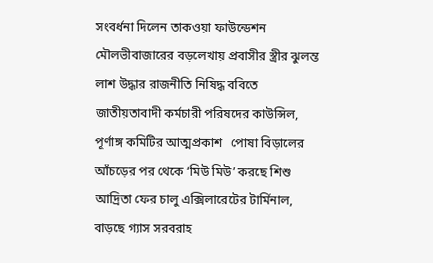সংবর্ধনা দিলেন তাকওয়া ফাউন্ডেশন মৌলভীবাজারের বড়লেখায় প্রবাসীর স্ত্রীর ঝুলন্ত লাশ উদ্ধার রাজনীতি নিষিদ্ধ ববিতে জাতীয়তাবাদী কর্মচারী পরিষদের কাউন্সিল, পূর্ণাঙ্গ কমিটির আত্মপ্রকাশ   পোষা বিড়ালের আঁচড়ের পর থেকে ‘মিউ মিউ’ করছে শিশু আদ্রিতা ফের চালু এক্সিলারেটের টার্মিনাল, বাড়ছে গ্যাস সরবরাহ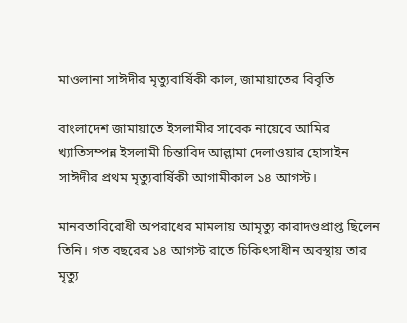মাওলানা সাঈদীর মৃত্যুবার্ষিকী কাল, জামায়াতের বিবৃতি

বাংলাদেশ জামায়াতে ইসলামীর সাবেক নায়েবে আমির খ্যাতিসম্পন্ন ইসলামী চিন্তাবিদ আল্লামা দেলাওয়ার হোসাইন সাঈদীর প্রথম মৃত্যুবার্ষিকী আগামীকাল ১৪ আগস্ট।

মানবতাবিরোধী অপরাধের মামলায় আমৃত্যু কারাদণ্ডপ্রাপ্ত ছিলেন তিনি। গত বছরের ১৪ আগস্ট রাতে চিকিৎসাধীন অবস্থায় তার মৃত্যু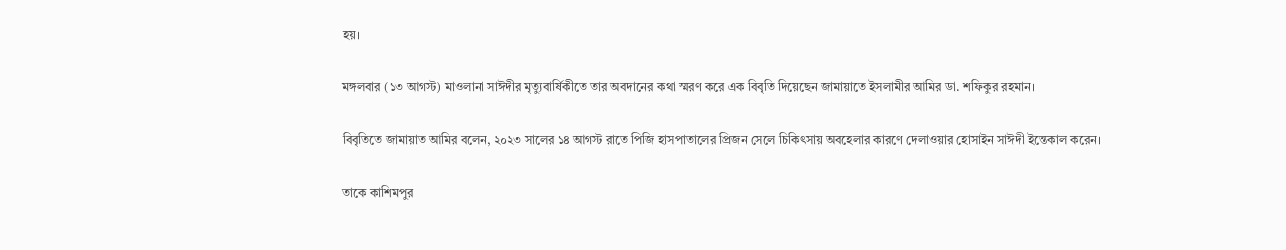হয়।

মঙ্গলবার (১৩ আগস্ট) মাওলানা সাঈদীর মৃত্যুবার্ষিকীতে তার অবদানের কথা স্মরণ করে এক বিবৃতি দিয়েছেন জামায়াতে ইসলামীর আমির ডা. শফিকুর রহমান।

বিবৃতিতে জামায়াত আমির বলেন, ২০২৩ সালের ১৪ আগস্ট রাতে পিজি হাসপাতালের প্রিজন সেলে চিকিৎসায় অবহেলার কারণে দেলাওয়ার হোসাইন সাঈদী ইন্তেকাল করেন।

তাকে কাশিমপুর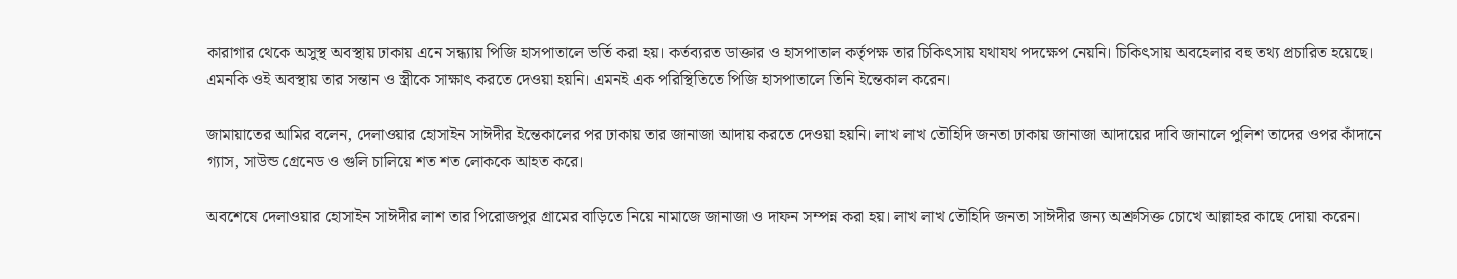কারাগার থেকে অসুস্থ অবস্থায় ঢাকায় এনে সন্ধ্যায় পিজি হাসপাতালে ভর্তি করা হয়। কর্তব্যরত ডাক্তার ও হাসপাতাল কর্তৃপক্ষ তার চিকিৎসায় যথাযথ পদক্ষেপ নেয়নি। চিকিৎসায় অবহেলার বহু তথ্য প্রচারিত হয়েছে। এমনকি ওই অবস্থায় তার সন্তান ও স্ত্রীকে সাক্ষাৎ করতে দেওয়া হয়নি। এমনই এক পরিস্থিতিতে পিজি হাসপাতালে তিনি ইন্তেকাল করেন।

জামায়াতের আমির বলেন, দেলাওয়ার হোসাইন সাঈদীর ইন্তেকালের পর ঢাকায় তার জানাজা আদায় করতে দেওয়া হয়নি। লাখ লাখ তৌহিদি জনতা ঢাকায় জানাজা আদায়ের দাবি জানালে পুলিশ তাদের ওপর কাঁদানে গ্যাস, সাউন্ড গ্রেনেড ও গুলি চালিয়ে শত শত লোককে আহত করে।

অবশেষে দেলাওয়ার হোসাইন সাঈদীর লাশ তার পিরোজপুর গ্রামের বাড়িতে নিয়ে নামাজে জানাজা ও দাফন সম্পন্ন করা হয়। লাখ লাখ তৌহিদি জনতা সাঈদীর জন্য অশ্রুসিক্ত চোখে আল্লাহর কাছে দোয়া করেন।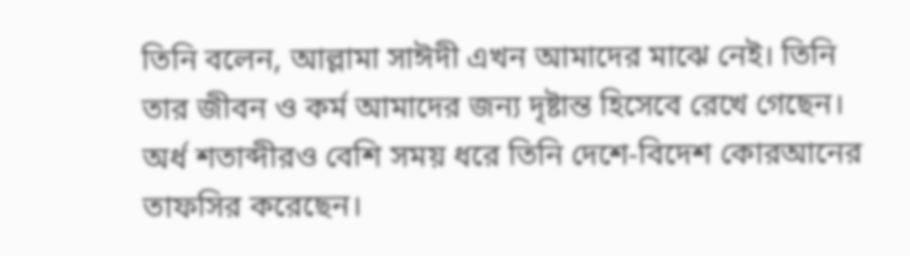তিনি বলেন, আল্লামা সাঈদী এখন আমাদের মাঝে নেই। তিনি তার জীবন ও কর্ম আমাদের জন্য দৃষ্টান্ত হিসেবে রেখে গেছেন। অর্ধ শতাব্দীরও বেশি সময় ধরে তিনি দেশে-বিদেশ কোরআনের তাফসির করেছেন।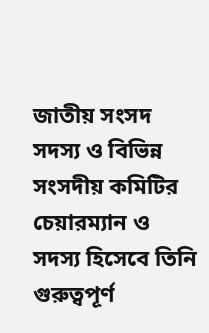জাতীয় সংসদ সদস্য ও বিভিন্ন সংসদীয় কমিটির চেয়ারম্যান ও সদস্য হিসেবে তিনি গুরুত্বপূর্ণ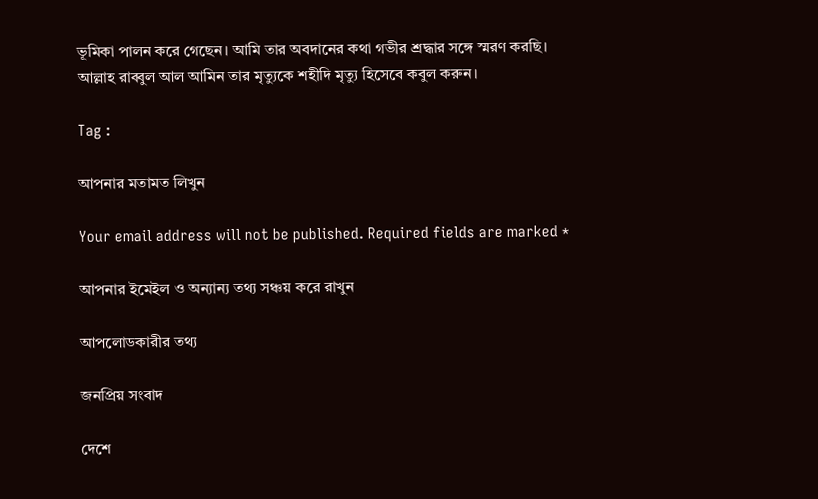ভূমিকা পালন করে গেছেন। আমি তার অবদানের কথা গভীর শ্রদ্ধার সঙ্গে স্মরণ করছি। আল্লাহ রাব্বুল আল আমিন তার মৃত্যুকে শহীদি মৃত্যু হিসেবে কবুল করুন।

Tag :

আপনার মতামত লিখুন

Your email address will not be published. Required fields are marked *

আপনার ইমেইল ও অন্যান্য তথ্য সঞ্চয় করে রাখুন

আপলোডকারীর তথ্য

জনপ্রিয় সংবাদ

দেশে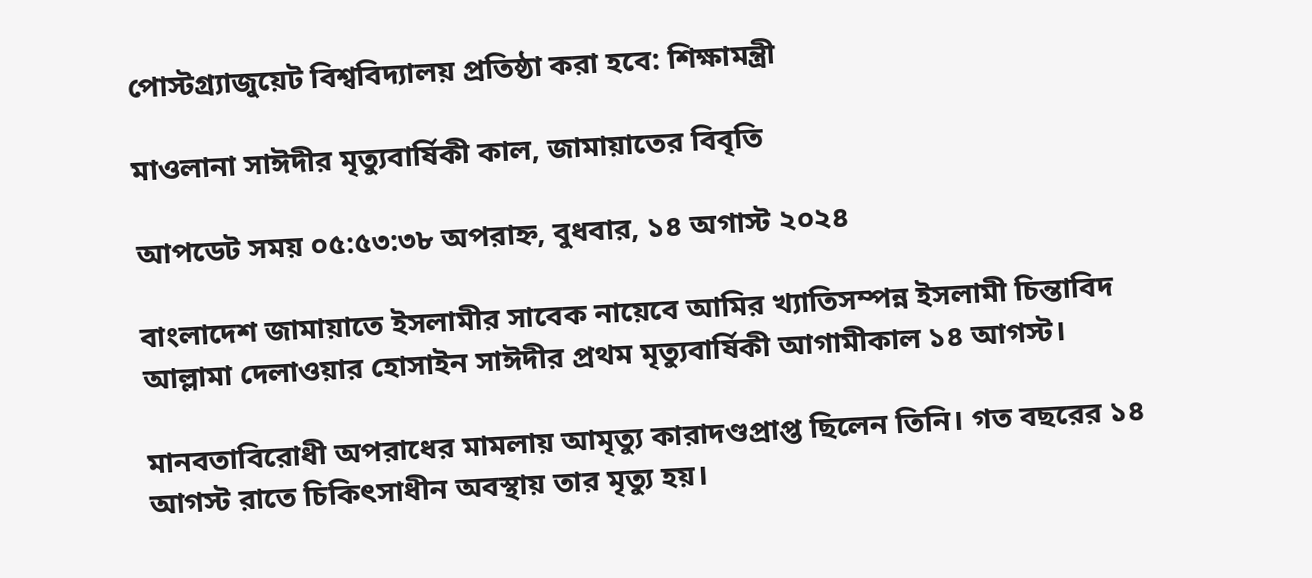পোস্টগ্র্যাজুয়েট বিশ্ববিদ্যালয় প্রতিষ্ঠা করা হবে: শিক্ষামন্ত্রী

মাওলানা সাঈদীর মৃত্যুবার্ষিকী কাল, জামায়াতের বিবৃতি

আপডেট সময় ০৫:৫৩:৩৮ অপরাহ্ন, বুধবার, ১৪ অগাস্ট ২০২৪

বাংলাদেশ জামায়াতে ইসলামীর সাবেক নায়েবে আমির খ্যাতিসম্পন্ন ইসলামী চিন্তাবিদ আল্লামা দেলাওয়ার হোসাইন সাঈদীর প্রথম মৃত্যুবার্ষিকী আগামীকাল ১৪ আগস্ট।

মানবতাবিরোধী অপরাধের মামলায় আমৃত্যু কারাদণ্ডপ্রাপ্ত ছিলেন তিনি। গত বছরের ১৪ আগস্ট রাতে চিকিৎসাধীন অবস্থায় তার মৃত্যু হয়।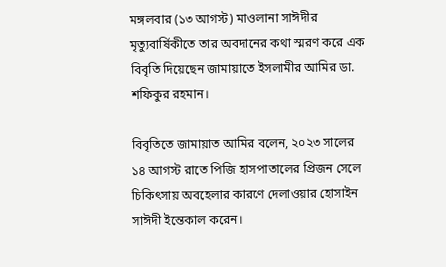মঙ্গলবার (১৩ আগস্ট) মাওলানা সাঈদীর মৃত্যুবার্ষিকীতে তার অবদানের কথা স্মরণ করে এক বিবৃতি দিয়েছেন জামায়াতে ইসলামীর আমির ডা. শফিকুর রহমান।

বিবৃতিতে জামায়াত আমির বলেন, ২০২৩ সালের ১৪ আগস্ট রাতে পিজি হাসপাতালের প্রিজন সেলে চিকিৎসায় অবহেলার কারণে দেলাওয়ার হোসাইন সাঈদী ইন্তেকাল করেন।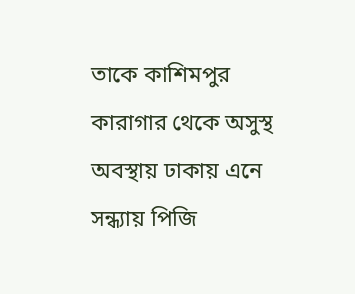তাকে কাশিমপুর কারাগার থেকে অসুস্থ অবস্থায় ঢাকায় এনে সন্ধ্যায় পিজি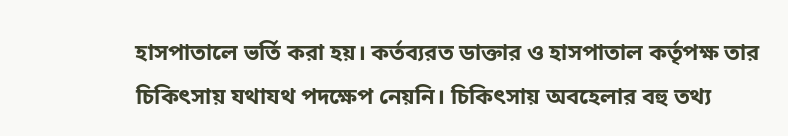হাসপাতালে ভর্তি করা হয়। কর্তব্যরত ডাক্তার ও হাসপাতাল কর্তৃপক্ষ তার চিকিৎসায় যথাযথ পদক্ষেপ নেয়নি। চিকিৎসায় অবহেলার বহু তথ্য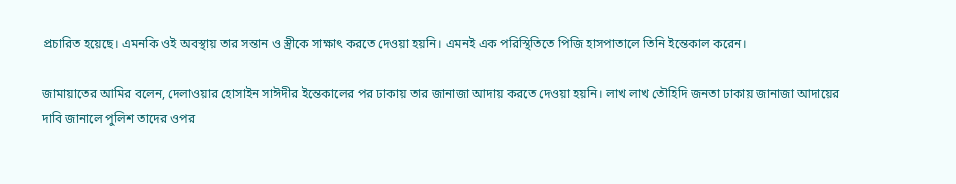প্রচারিত হয়েছে। এমনকি ওই অবস্থায় তার সন্তান ও স্ত্রীকে সাক্ষাৎ করতে দেওয়া হয়নি। এমনই এক পরিস্থিতিতে পিজি হাসপাতালে তিনি ইন্তেকাল করেন।

জামায়াতের আমির বলেন, দেলাওয়ার হোসাইন সাঈদীর ইন্তেকালের পর ঢাকায় তার জানাজা আদায় করতে দেওয়া হয়নি। লাখ লাখ তৌহিদি জনতা ঢাকায় জানাজা আদায়ের দাবি জানালে পুলিশ তাদের ওপর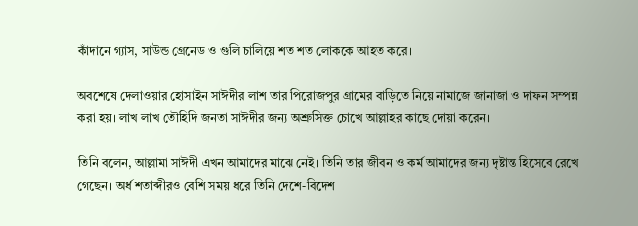কাঁদানে গ্যাস, সাউন্ড গ্রেনেড ও গুলি চালিয়ে শত শত লোককে আহত করে।

অবশেষে দেলাওয়ার হোসাইন সাঈদীর লাশ তার পিরোজপুর গ্রামের বাড়িতে নিয়ে নামাজে জানাজা ও দাফন সম্পন্ন করা হয়। লাখ লাখ তৌহিদি জনতা সাঈদীর জন্য অশ্রুসিক্ত চোখে আল্লাহর কাছে দোয়া করেন।

তিনি বলেন, আল্লামা সাঈদী এখন আমাদের মাঝে নেই। তিনি তার জীবন ও কর্ম আমাদের জন্য দৃষ্টান্ত হিসেবে রেখে গেছেন। অর্ধ শতাব্দীরও বেশি সময় ধরে তিনি দেশে-বিদেশ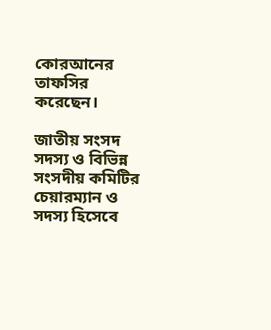কোরআনের তাফসির করেছেন।

জাতীয় সংসদ সদস্য ও বিভিন্ন সংসদীয় কমিটির চেয়ারম্যান ও সদস্য হিসেবে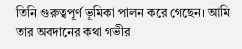তিনি গুরুত্বপূর্ণ ভূমিকা পালন করে গেছেন। আমি তার অবদানের কথা গভীর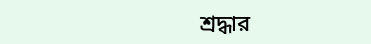শ্রদ্ধার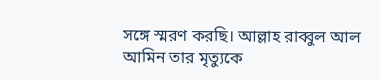সঙ্গে স্মরণ করছি। আল্লাহ রাব্বুল আল আমিন তার মৃত্যুকে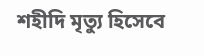শহীদি মৃত্যু হিসেবে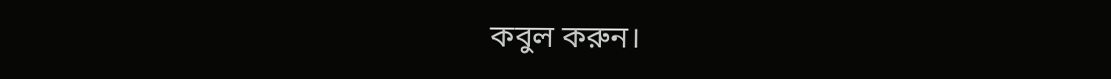কবুল করুন।